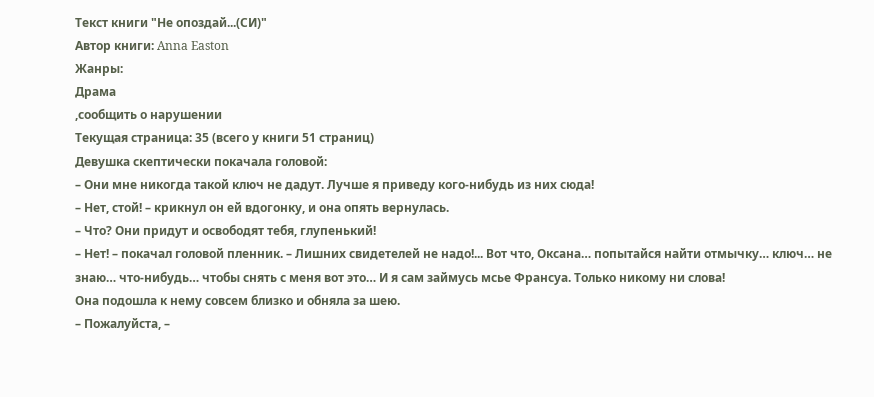Текст книги "Не опоздай...(СИ)"
Автор книги: Anna Easton
Жанры:
Драма
,сообщить о нарушении
Текущая страница: 35 (всего у книги 51 страниц)
Девушка скептически покачала головой:
– Они мне никогда такой ключ не дадут. Лучше я приведу кого-нибудь из них сюда!
– Нет, стой! – крикнул он ей вдогонку, и она опять вернулась.
– Что? Они придут и освободят тебя, глупенький!
– Нет! – покачал головой пленник. – Лишних свидетелей не надо!... Вот что, Оксана… попытайся найти отмычку… ключ… не знаю… что-нибудь… чтобы снять с меня вот это… И я сам займусь мсье Франсуа. Только никому ни слова!
Она подошла к нему совсем близко и обняла за шею.
– Пожалуйста, –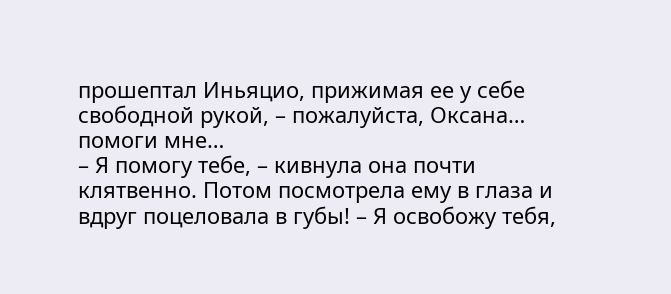прошептал Иньяцио, прижимая ее у себе свободной рукой, – пожалуйста, Оксана… помоги мне…
– Я помогу тебе, – кивнула она почти клятвенно. Потом посмотрела ему в глаза и вдруг поцеловала в губы! – Я освобожу тебя,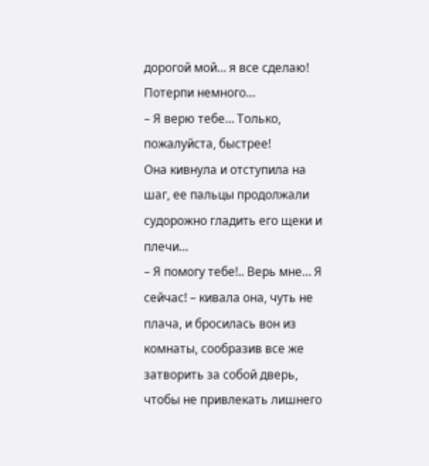дорогой мой… я все сделаю! Потерпи немного…
– Я верю тебе… Только, пожалуйста, быстрее!
Она кивнула и отступила на шаг, ее пальцы продолжали судорожно гладить его щеки и плечи…
– Я помогу тебе!.. Верь мне… Я сейчас! – кивала она, чуть не плача, и бросилась вон из комнаты, сообразив все же затворить за собой дверь, чтобы не привлекать лишнего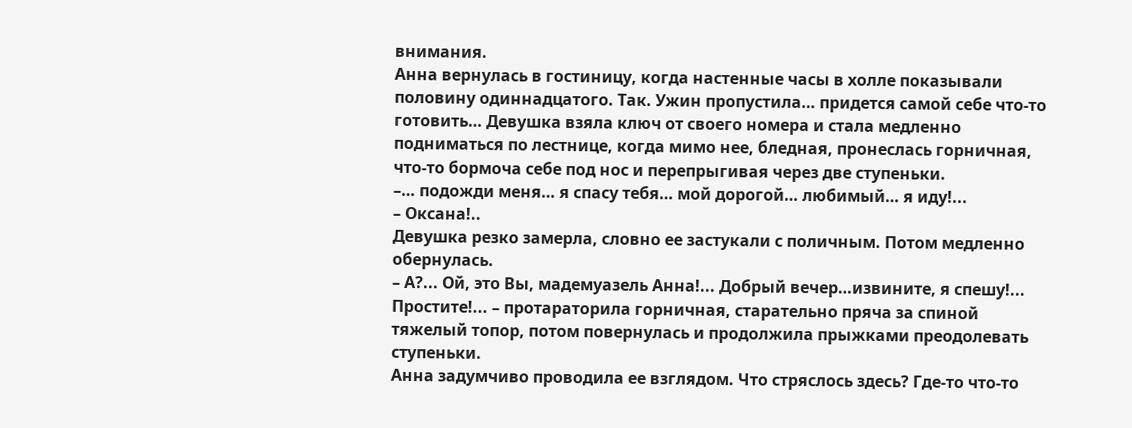внимания.
Анна вернулась в гостиницу, когда настенные часы в холле показывали половину одиннадцатого. Так. Ужин пропустила… придется самой себе что-то готовить… Девушка взяла ключ от своего номера и стала медленно подниматься по лестнице, когда мимо нее, бледная, пронеслась горничная, что-то бормоча себе под нос и перепрыгивая через две ступеньки.
–… подожди меня… я спасу тебя… мой дорогой… любимый… я иду!...
– Оксана!..
Девушка резко замерла, словно ее застукали с поличным. Потом медленно обернулась.
– А?... Ой, это Вы, мадемуазель Анна!... Добрый вечер…извините, я спешу!... Простите!... – протараторила горничная, старательно пряча за спиной тяжелый топор, потом повернулась и продолжила прыжками преодолевать ступеньки.
Анна задумчиво проводила ее взглядом. Что стряслось здесь? Где-то что-то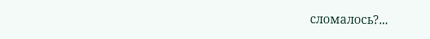сломалось?...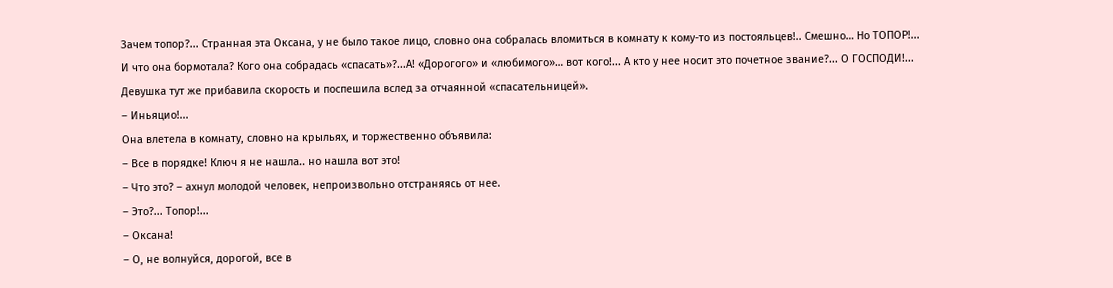Зачем топор?... Странная эта Оксана, у не было такое лицо, словно она собралась вломиться в комнату к кому-то из постояльцев!.. Смешно… Но ТОПОР!... И что она бормотала? Кого она собрадась «спасать»?...А! «Дорогого» и «любимого»… вот кого!... А кто у нее носит это почетное звание?... О ГОСПОДИ!... Девушка тут же прибавила скорость и поспешила вслед за отчаянной «спасательницей».
– Иньяцио!...
Она влетела в комнату, словно на крыльях, и торжественно объявила:
– Все в порядке! Ключ я не нашла.. но нашла вот это!
– Что это? – ахнул молодой человек, непроизвольно отстраняясь от нее.
– Это?... Топор!...
– Оксана!
– О, не волнуйся, дорогой, все в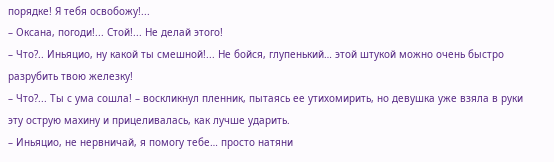порядке! Я тебя освобожу!...
– Оксана, погоди!... Стой!... Не делай этого!
– Что?.. Иньяцио, ну какой ты смешной!... Не бойся, глупенький… этой штукой можно очень быстро разрубить твою железку!
– Что?... Ты с ума сошла! – воскликнул пленник, пытаясь ее утихомирить, но девушка уже взяла в руки эту острую махину и прицеливалась, как лучше ударить.
– Иньяцио, не нервничай, я помогу тебе… просто натяни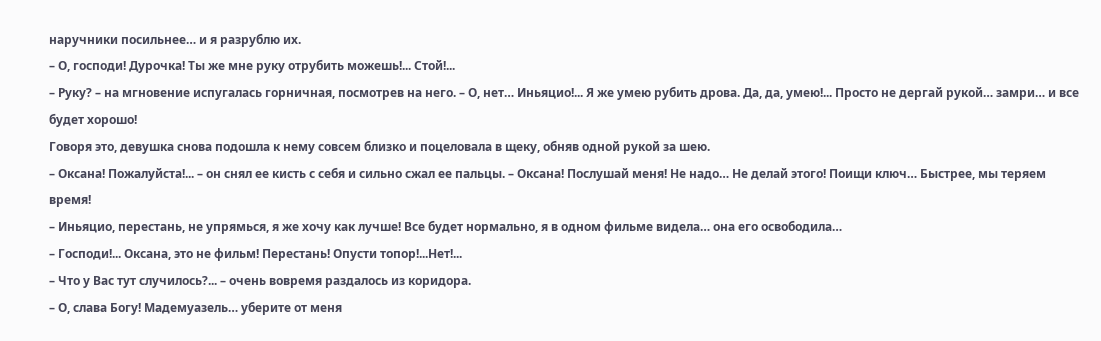наручники посильнее… и я разрублю их.
– О, господи! Дурочка! Ты же мне руку отрубить можешь!... Стой!...
– Руку? – на мгновение испугалась горничная, посмотрев на него. – О, нет… Иньяцио!... Я же умею рубить дрова. Да, да, умею!... Просто не дергай рукой… замри… и все будет хорошо!
Говоря это, девушка снова подошла к нему совсем близко и поцеловала в щеку, обняв одной рукой за шею.
– Оксана! Пожалуйста!... – он снял ее кисть с себя и сильно сжал ее пальцы. – Оксана! Послушай меня! Не надо… Не делай этого! Поищи ключ… Быстрее, мы теряем время!
– Иньяцио, перестань, не упрямься, я же хочу как лучше! Все будет нормально, я в одном фильме видела… она его освободила…
– Господи!... Оксана, это не фильм! Перестань! Опусти топор!...Нет!...
– Что у Вас тут случилось?... – очень вовремя раздалось из коридора.
– О, слава Богу! Мадемуазель… уберите от меня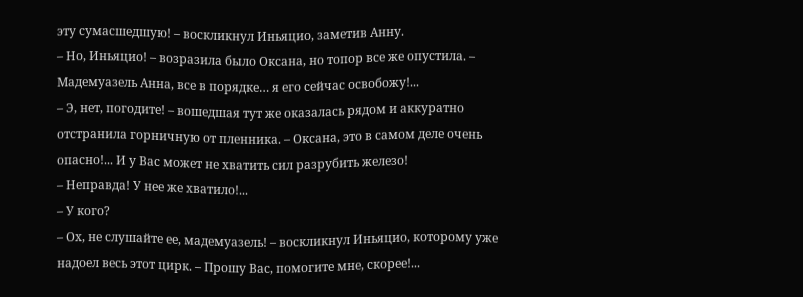эту сумасшедшую! – воскликнул Иньяцио, заметив Анну.
– Но, Иньяцио! – возразила было Оксана, но топор все же опустила. – Мадемуазель Анна, все в порядке… я его сейчас освобожу!...
– Э, нет, погодите! – вошедшая тут же оказалась рядом и аккуратно отстранила горничную от пленника. – Оксана, это в самом деле очень опасно!... И у Вас может не хватить сил разрубить железо!
– Неправда! У нее же хватило!...
– У кого?
– Ох, не слушайте ее, мадемуазель! – воскликнул Иньяцио, которому уже надоел весь этот цирк. – Прошу Вас, помогите мне, скорее!...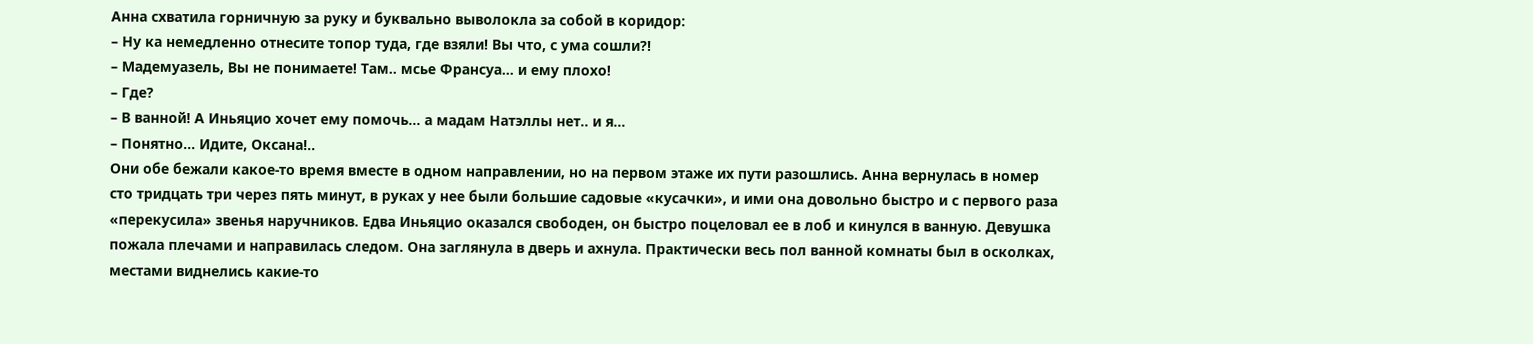Анна схватила горничную за руку и буквально выволокла за собой в коридор:
– Ну ка немедленно отнесите топор туда, где взяли! Вы что, с ума сошли?!
– Мадемуазель, Вы не понимаете! Там.. мсье Франсуа… и ему плохо!
– Где?
– В ванной! А Иньяцио хочет ему помочь… а мадам Натэллы нет.. и я…
– Понятно… Идите, Оксана!..
Они обе бежали какое-то время вместе в одном направлении, но на первом этаже их пути разошлись. Анна вернулась в номер сто тридцать три через пять минут, в руках у нее были большие садовые «кусачки», и ими она довольно быстро и с первого раза «перекусила» звенья наручников. Едва Иньяцио оказался свободен, он быстро поцеловал ее в лоб и кинулся в ванную. Девушка пожала плечами и направилась следом. Она заглянула в дверь и ахнула. Практически весь пол ванной комнаты был в осколках, местами виднелись какие-то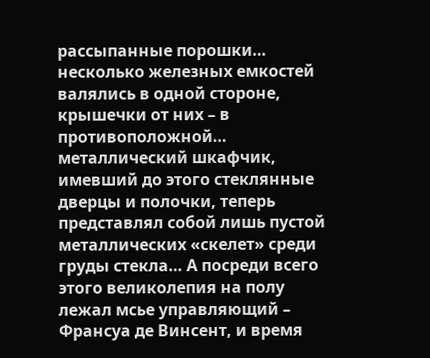рассыпанные порошки… несколько железных емкостей валялись в одной стороне, крышечки от них – в противоположной… металлический шкафчик, имевший до этого стеклянные дверцы и полочки, теперь представлял собой лишь пустой металлических «скелет» среди груды стекла… А посреди всего этого великолепия на полу лежал мсье управляющий – Франсуа де Винсент, и время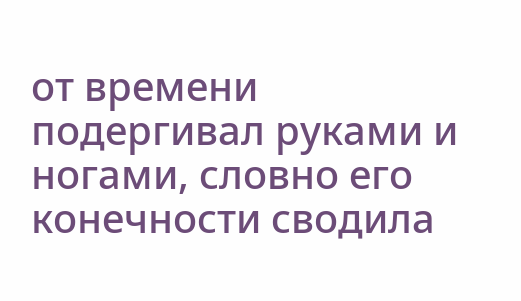от времени подергивал руками и ногами, словно его конечности сводила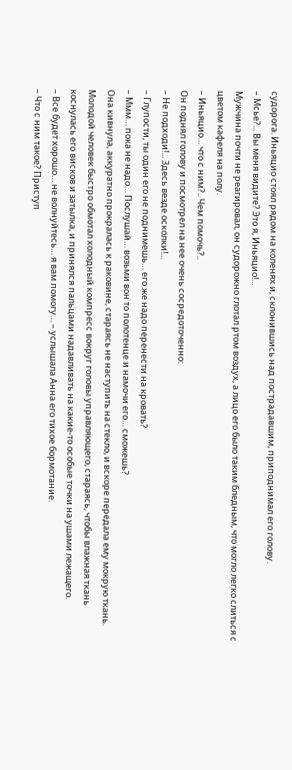судорога. Иньяцио стоял рядом на коленях и, склонившись над пострадавшим, приподнимал его голову.
– Мсье?... Вы меня видите? Это я, Иньяцио!...
Мужчина почти не реагировал, он судорожно глотал ртом воздух, а лицо его было таким бледным, что могло легко слиться с цветом кафеля на полу.
– Иньяцио… что с ним?.. Чем помочь?..
Он поднял голову и посмотрел на нее очень сосредоточенно:
– Не подходи!... Здесь везде осколки!...
– Глупости, ты один его не поднимешь… его же надо перенести на кровать?
– Ммм… пока не надо… Послушай… возьми вон то полотенце и намочи его… сможешь?
Она кивнула, аккуратно прокралась к раковине, стараясь не наступить на стекло, и вскоре передала ему мокрую ткань. Молодой человек быстро обмотал холодный компресс вокруг головы управляющего, стараясь, чтобы влажная ткань коснулась его висков и затылка, и принялся пальцами надавливать на какие-то особые точки на ушами лежащего.
– Все будет хорошо… не волнуйтесь… я вам помогу… – услышала Анна его тихое бормотание.
– Что с ним такое? Приступ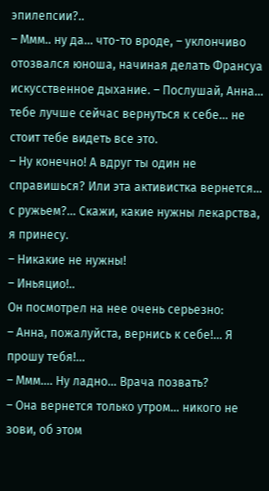эпилепсии?..
– Ммм.. ну да… что-то вроде, – уклончиво отозвался юноша, начиная делать Франсуа искусственное дыхание. – Послушай, Анна… тебе лучше сейчас вернуться к себе… не стоит тебе видеть все это.
– Ну конечно! А вдруг ты один не справишься? Или эта активистка вернется… с ружьем?... Скажи, какие нужны лекарства, я принесу.
– Никакие не нужны!
– Иньяцио!..
Он посмотрел на нее очень серьезно:
– Анна, пожалуйста, вернись к себе!... Я прошу тебя!...
– Ммм…. Ну ладно… Врача позвать?
– Она вернется только утром… никого не зови, об этом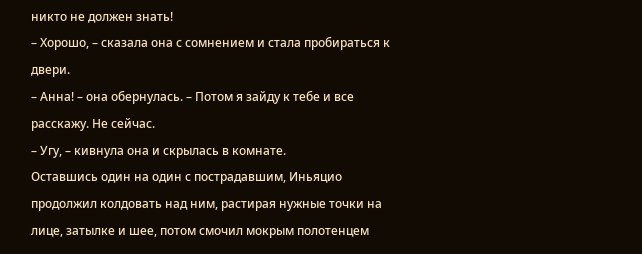никто не должен знать!
– Хорошо, – сказала она с сомнением и стала пробираться к двери.
– Анна! – она обернулась. – Потом я зайду к тебе и все расскажу. Не сейчас.
– Угу, – кивнула она и скрылась в комнате.
Оставшись один на один с пострадавшим, Иньяцио продолжил колдовать над ним, растирая нужные точки на лице, затылке и шее, потом смочил мокрым полотенцем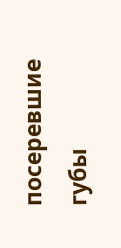посеревшие губы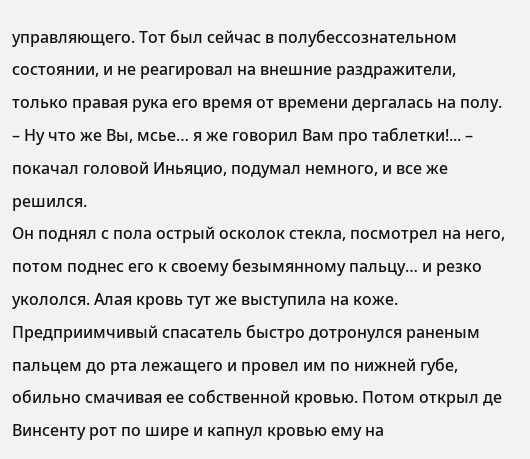управляющего. Тот был сейчас в полубессознательном состоянии, и не реагировал на внешние раздражители, только правая рука его время от времени дергалась на полу.
– Ну что же Вы, мсье… я же говорил Вам про таблетки!... – покачал головой Иньяцио, подумал немного, и все же решился.
Он поднял с пола острый осколок стекла, посмотрел на него, потом поднес его к своему безымянному пальцу… и резко укололся. Алая кровь тут же выступила на коже. Предприимчивый спасатель быстро дотронулся раненым пальцем до рта лежащего и провел им по нижней губе, обильно смачивая ее собственной кровью. Потом открыл де Винсенту рот по шире и капнул кровью ему на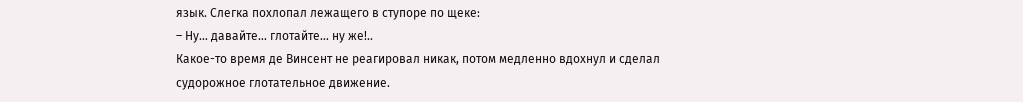язык. Слегка похлопал лежащего в ступоре по щеке:
– Ну… давайте… глотайте… ну же!..
Какое-то время де Винсент не реагировал никак, потом медленно вдохнул и сделал судорожное глотательное движение.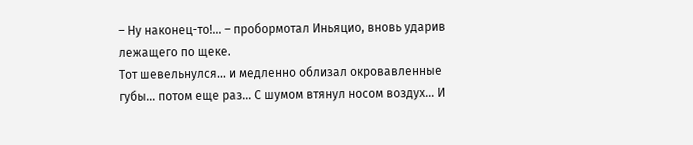– Ну наконец-то!... – пробормотал Иньяцио, вновь ударив лежащего по щеке.
Тот шевельнулся… и медленно облизал окровавленные губы… потом еще раз… С шумом втянул носом воздух… И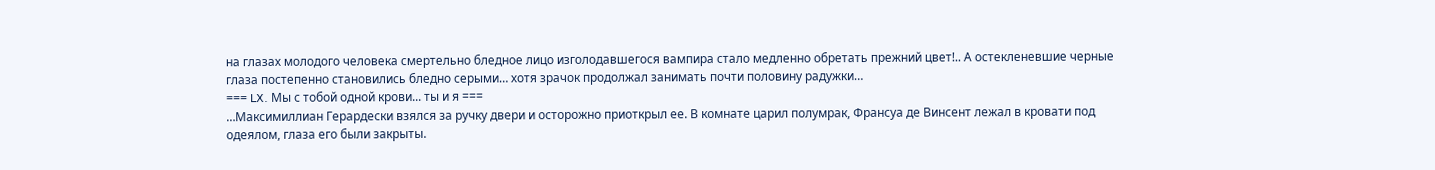на глазах молодого человека смертельно бледное лицо изголодавшегося вампира стало медленно обретать прежний цвет!.. А остекленевшие черные глаза постепенно становились бледно серыми… хотя зрачок продолжал занимать почти половину радужки…
=== LX. Мы с тобой одной крови... ты и я ===
…Максимиллиан Герардески взялся за ручку двери и осторожно приоткрыл ее. В комнате царил полумрак, Франсуа де Винсент лежал в кровати под одеялом, глаза его были закрыты.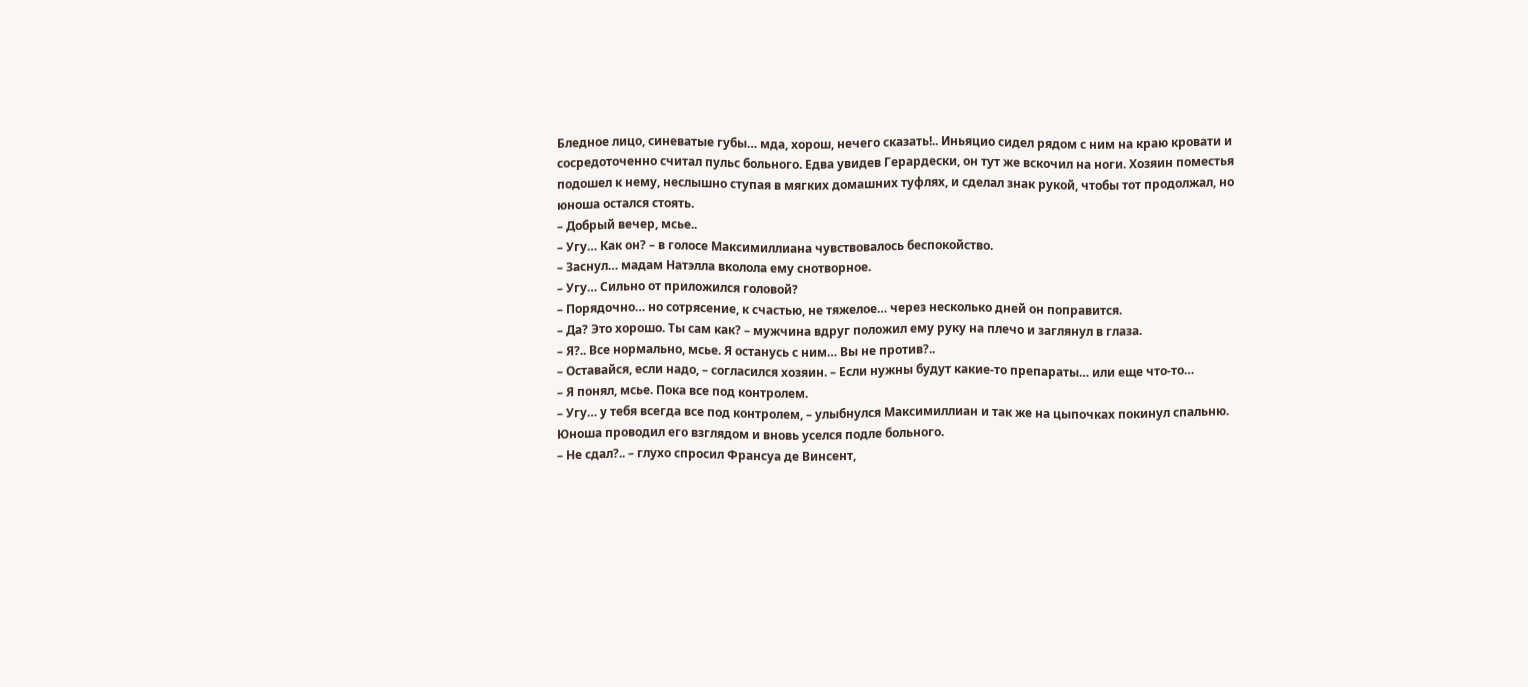Бледное лицо, синеватые губы… мда, хорош, нечего сказать!.. Иньяцио сидел рядом с ним на краю кровати и сосредоточенно считал пульс больного. Едва увидев Герардески, он тут же вскочил на ноги. Хозяин поместья подошел к нему, неслышно ступая в мягких домашних туфлях, и сделал знак рукой, чтобы тот продолжал, но юноша остался стоять.
– Добрый вечер, мсье..
– Угу… Как он? – в голосе Максимиллиана чувствовалось беспокойство.
– Заснул… мадам Натэлла вколола ему снотворное.
– Угу… Сильно от приложился головой?
– Порядочно… но сотрясение, к счастью, не тяжелое… через несколько дней он поправится.
– Да? Это хорошо. Ты сам как? – мужчина вдруг положил ему руку на плечо и заглянул в глаза.
– Я?.. Все нормально, мсье. Я останусь с ним… Вы не против?..
– Оставайся, если надо, – согласился хозяин. – Если нужны будут какие-то препараты… или еще что-то…
– Я понял, мсье. Пока все под контролем.
– Угу… у тебя всегда все под контролем, – улыбнулся Максимиллиан и так же на цыпочках покинул спальню.
Юноша проводил его взглядом и вновь уселся подле больного.
– Не сдал?.. – глухо спросил Франсуа де Винсент,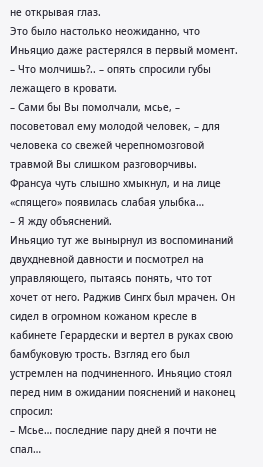не открывая глаз.
Это было настолько неожиданно, что Иньяцио даже растерялся в первый момент.
– Что молчишь?.. – опять спросили губы лежащего в кровати.
– Сами бы Вы помолчали, мсье, – посоветовал ему молодой человек, – для человека со свежей черепномозговой травмой Вы слишком разговорчивы.
Франсуа чуть слышно хмыкнул, и на лице «спящего» появилась слабая улыбка…
– Я жду объяснений.
Иньяцио тут же вынырнул из воспоминаний двухдневной давности и посмотрел на управляющего, пытаясь понять, что тот хочет от него. Раджив Сингх был мрачен. Он сидел в огромном кожаном кресле в кабинете Герардески и вертел в руках свою бамбуковую трость. Взгляд его был устремлен на подчиненного. Иньяцио стоял перед ним в ожидании пояснений и наконец спросил:
– Мсье… последние пару дней я почти не спал…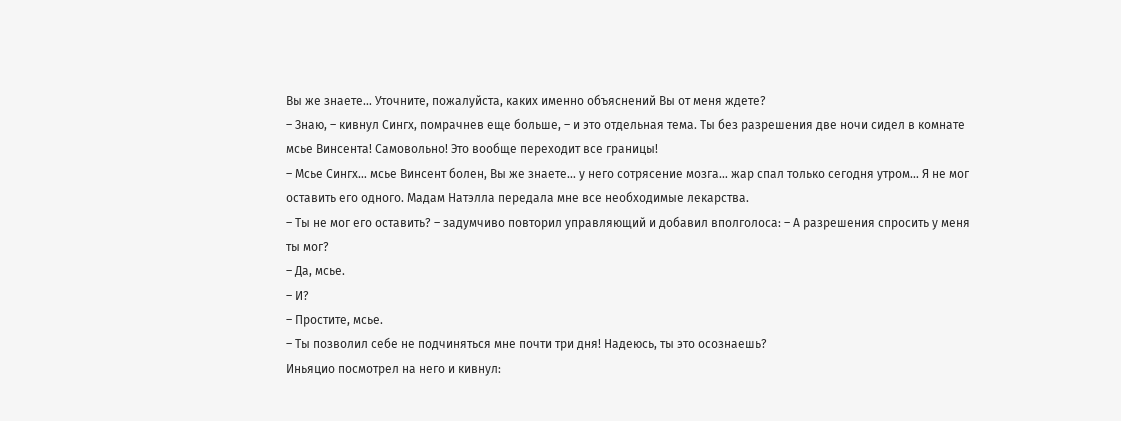Вы же знаете… Уточните, пожалуйста, каких именно объяснений Вы от меня ждете?
– Знаю, – кивнул Сингх, помрачнев еще больше, – и это отдельная тема. Ты без разрешения две ночи сидел в комнате мсье Винсента! Самовольно! Это вообще переходит все границы!
– Мсье Сингх… мсье Винсент болен, Вы же знаете… у него сотрясение мозга… жар спал только сегодня утром… Я не мог оставить его одного. Мадам Натэлла передала мне все необходимые лекарства.
– Ты не мог его оставить? – задумчиво повторил управляющий и добавил вполголоса: – А разрешения спросить у меня ты мог?
– Да, мсье.
– И?
– Простите, мсье.
– Ты позволил себе не подчиняться мне почти три дня! Надеюсь, ты это осознаешь?
Иньяцио посмотрел на него и кивнул: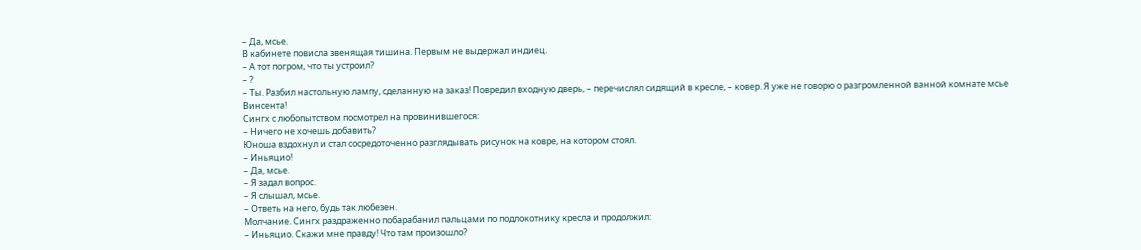– Да, мсье.
В кабинете повисла звенящая тишина. Первым не выдержал индиец.
– А тот погром, что ты устроил?
– ?
– Ты. Разбил настольную лампу, сделанную на заказ! Повредил входную дверь, – перечислял сидящий в кресле, – ковер. Я уже не говорю о разгромленной ванной комнате мсье Винсента!
Сингх с любопытством посмотрел на провинившегося:
– Ничего не хочешь добавить?
Юноша вздохнул и стал сосредоточенно разглядывать рисунок на ковре, на котором стоял.
– Иньяцио!
– Да, мсье.
– Я задал вопрос.
– Я слышал, мсье.
– Ответь на него, будь так любезен.
Молчание. Сингх раздраженно побарабанил пальцами по подлокотнику кресла и продолжил:
– Иньяцио. Скажи мне правду! Что там произошло?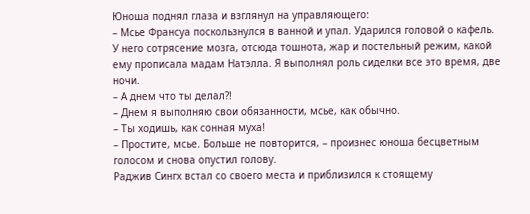Юноша поднял глаза и взглянул на управляющего:
– Мсье Франсуа поскользнулся в ванной и упал. Ударился головой о кафель. У него сотрясение мозга, отсюда тошнота, жар и постельный режим, какой ему прописала мадам Натэлла. Я выполнял роль сиделки все это время, две ночи.
– А днем что ты делал?!
– Днем я выполняю свои обязанности, мсье, как обычно.
– Ты ходишь, как сонная муха!
– Простите, мсье. Больше не повторится, – произнес юноша бесцветным голосом и снова опустил голову.
Раджив Сингх встал со своего места и приблизился к стоящему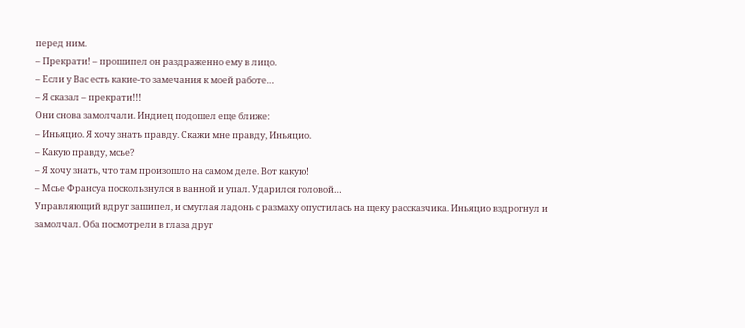перед ним.
– Прекрати! – прошипел он раздраженно ему в лицо.
– Если у Вас есть какие-то замечания к моей работе…
– Я сказал – прекрати!!!
Они снова замолчали. Индиец подошел еще ближе:
– Иньяцио. Я хочу знать правду. Скажи мне правду, Иньяцио.
– Какую правду, мсье?
– Я хочу знать, что там произошло на самом деле. Вот какую!
– Мсье Франсуа поскользнулся в ванной и упал. Ударился головой…
Управляющий вдруг зашипел, и смуглая ладонь с размаху опустилась на щеку рассказчика. Иньяцио вздрогнул и замолчал. Оба посмотрели в глаза друг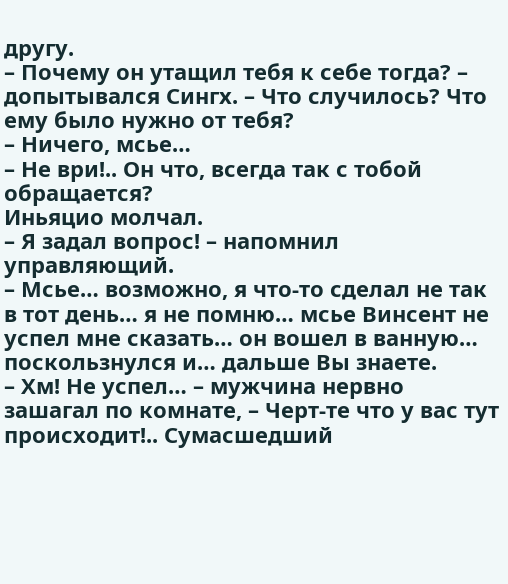другу.
– Почему он утащил тебя к себе тогда? – допытывался Сингх. – Что случилось? Что ему было нужно от тебя?
– Ничего, мсье…
– Не ври!.. Он что, всегда так с тобой обращается?
Иньяцио молчал.
– Я задал вопрос! – напомнил управляющий.
– Мсье… возможно, я что-то сделал не так в тот день… я не помню… мсье Винсент не успел мне сказать… он вошел в ванную… поскользнулся и… дальше Вы знаете.
– Хм! Не успел… – мужчина нервно зашагал по комнате, – Черт-те что у вас тут происходит!.. Сумасшедший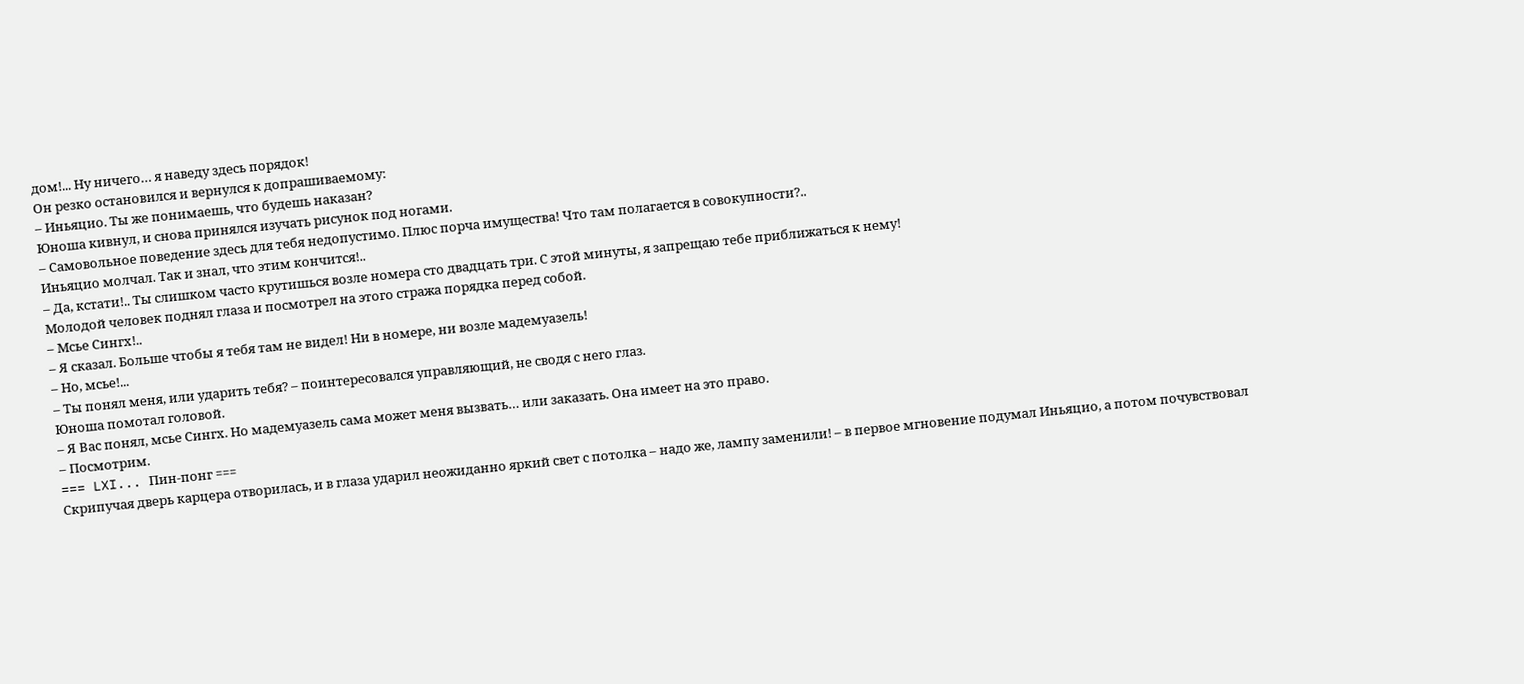дом!... Ну ничего… я наведу здесь порядок!
Он резко остановился и вернулся к допрашиваемому:
– Иньяцио. Ты же понимаешь, что будешь наказан?
Юноша кивнул, и снова принялся изучать рисунок под ногами.
– Самовольное поведение здесь для тебя недопустимо. Плюс порча имущества! Что там полагается в совокупности?..
Иньяцио молчал. Так и знал, что этим кончится!..
– Да, кстати!.. Ты слишком часто крутишься возле номера сто двадцать три. С этой минуты, я запрещаю тебе приближаться к нему!
Молодой человек поднял глаза и посмотрел на этого стража порядка перед собой.
– Мсье Сингх!..
– Я сказал. Больше чтобы я тебя там не видел! Ни в номере, ни возле мадемуазель!
– Но, мсье!...
– Ты понял меня, или ударить тебя? – поинтересовался управляющий, не сводя с него глаз.
Юноша помотал головой.
– Я Вас понял, мсье Сингх. Но мадемуазель сама может меня вызвать… или заказать. Она имеет на это право.
– Посмотрим.
=== LXI... Пин-понг ===
Скрипучая дверь карцера отворилась, и в глаза ударил неожиданно яркий свет с потолка – надо же, лампу заменили! – в первое мгновение подумал Иньяцио, а потом почувствовал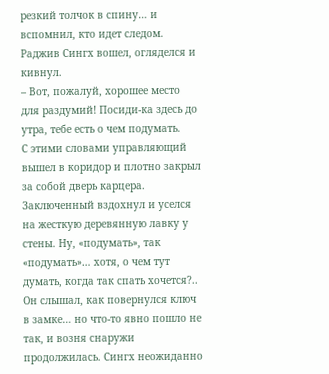резкий толчок в спину… и вспомнил, кто идет следом.
Раджив Сингх вошел, огляделся и кивнул.
– Вот, пожалуй, хорошее место для раздумий! Посиди-ка здесь до утра, тебе есть о чем подумать.
С этими словами управляющий вышел в коридор и плотно закрыл за собой дверь карцера. Заключенный вздохнул и уселся на жесткую деревянную лавку у стены. Ну, «подумать», так «подумать»… хотя, о чем тут думать, когда так спать хочется?.. Он слышал, как повернулся ключ в замке… но что-то явно пошло не так, и возня снаружи продолжилась. Сингх неожиданно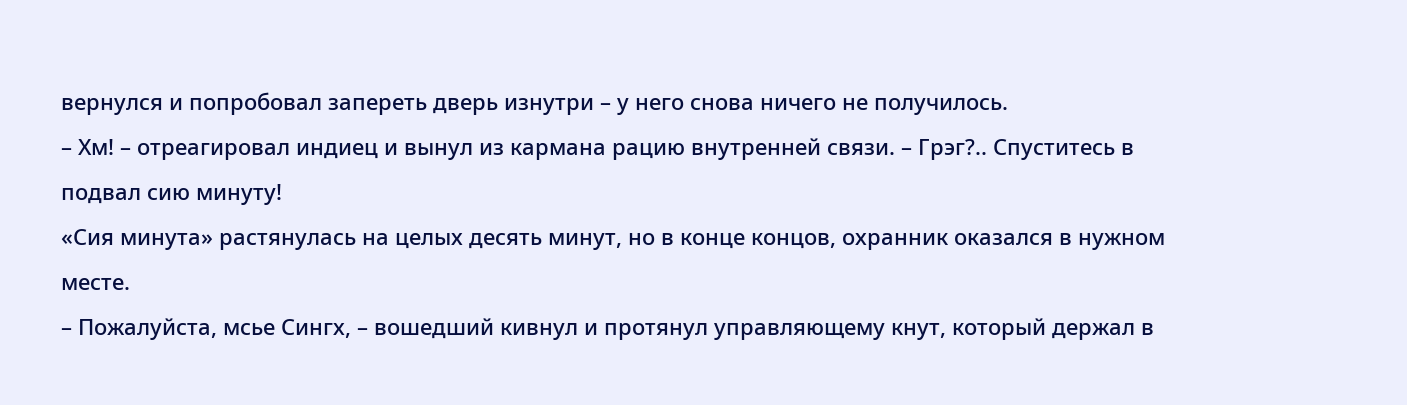вернулся и попробовал запереть дверь изнутри – у него снова ничего не получилось.
– Хм! – отреагировал индиец и вынул из кармана рацию внутренней связи. – Грэг?.. Спуститесь в подвал сию минуту!
«Сия минута» растянулась на целых десять минут, но в конце концов, охранник оказался в нужном месте.
– Пожалуйста, мсье Сингх, – вошедший кивнул и протянул управляющему кнут, который держал в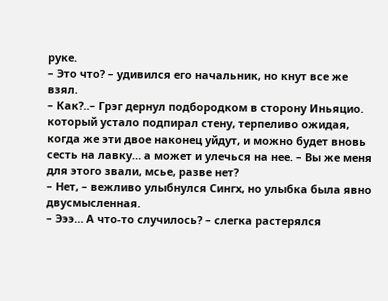руке.
– Это что? – удивился его начальник, но кнут все же взял.
– Как?..– Грэг дернул подбородком в сторону Иньяцио. который устало подпирал стену, терпеливо ожидая, когда же эти двое наконец уйдут, и можно будет вновь сесть на лавку… а может и улечься на нее. – Вы же меня для этого звали, мсье, разве нет?
– Нет, – вежливо улыбнулся Сингх, но улыбка была явно двусмысленная.
– Эээ… А что-то случилось? – слегка растерялся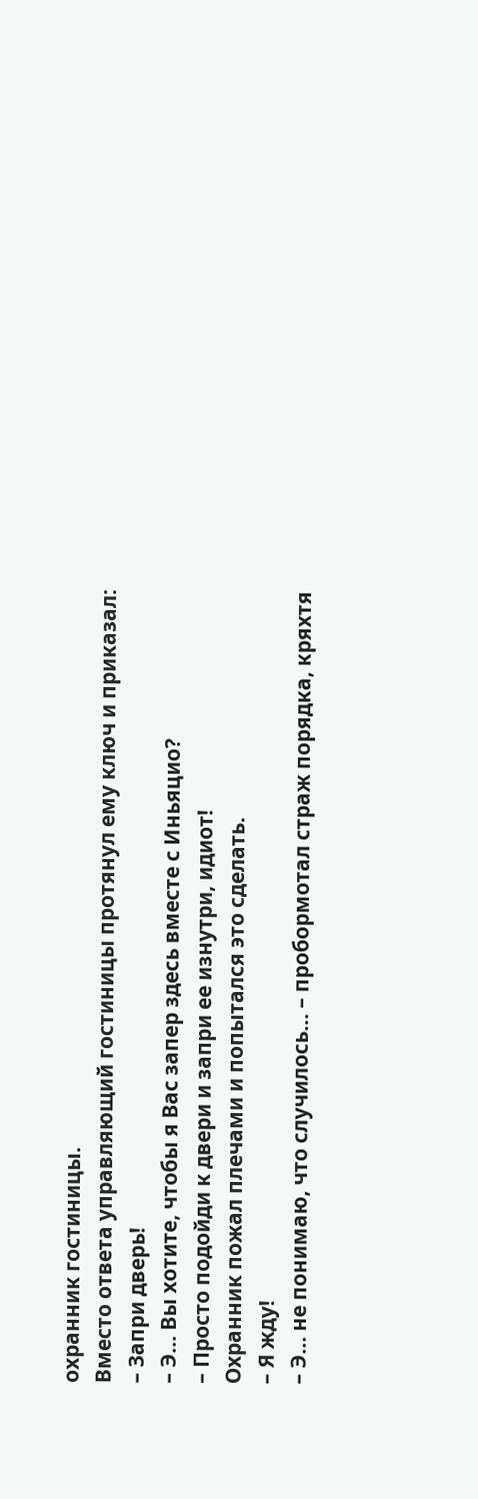охранник гостиницы.
Вместо ответа управляющий гостиницы протянул ему ключ и приказал:
– Запри дверь!
– Э… Вы хотите, чтобы я Вас запер здесь вместе с Иньяцио?
– Просто подойди к двери и запри ее изнутри, идиот!
Охранник пожал плечами и попытался это сделать.
– Я жду!
– Э… не понимаю, что случилось… – пробормотал страж порядка, кряхтя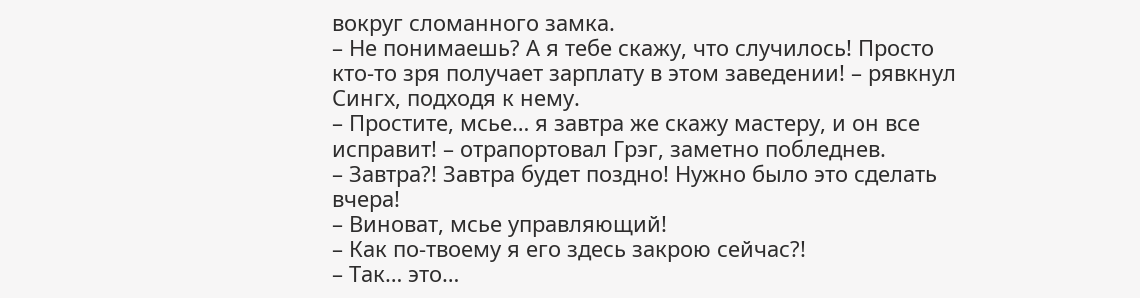вокруг сломанного замка.
– Не понимаешь? А я тебе скажу, что случилось! Просто кто-то зря получает зарплату в этом заведении! – рявкнул Сингх, подходя к нему.
– Простите, мсье… я завтра же скажу мастеру, и он все исправит! – отрапортовал Грэг, заметно побледнев.
– Завтра?! Завтра будет поздно! Нужно было это сделать вчера!
– Виноват, мсье управляющий!
– Как по-твоему я его здесь закрою сейчас?!
– Так… это…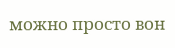можно просто вон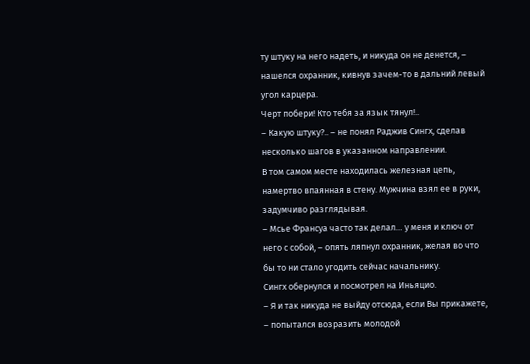ту штуку на него надеть, и никуда он не денется, – нашелся охранник, кивнув зачем-то в дальний левый угол карцера.
Черт побери! Кто тебя за язык тянул!..
– Какую штуку?.. – не понял Раджив Сингх, сделав несколько шагов в указанном направлении.
В том самом месте находилась железная цепь, намертво впаянная в стену. Мужчина взял ее в руки, задумчиво разглядывая.
– Мсье Франсуа часто так делал… у меня и ключ от него с собой, – опять ляпнул охранник, желая во что бы то ни стало угодить сейчас начальнику.
Сингх обернулся и посмотрел на Иньяцио.
– Я и так никуда не выйду отсюда, если Вы прикажете, – попытался возразить молодой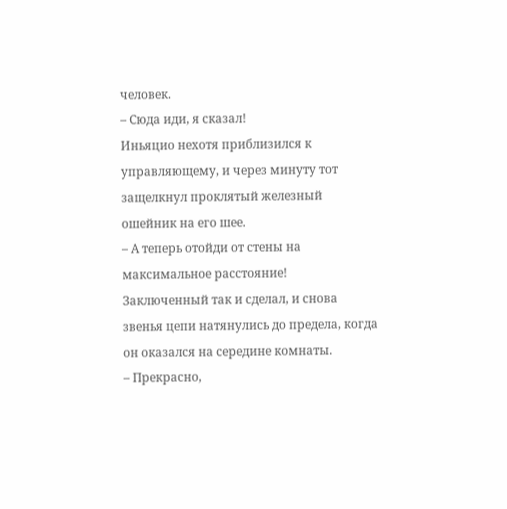человек.
– Сюда иди, я сказал!
Иньяцио нехотя приблизился к управляющему, и через минуту тот защелкнул проклятый железный ошейник на его шее.
– А теперь отойди от стены на максимальное расстояние!
Заключенный так и сделал, и снова звенья цепи натянулись до предела, когда он оказался на середине комнаты.
– Прекрасно,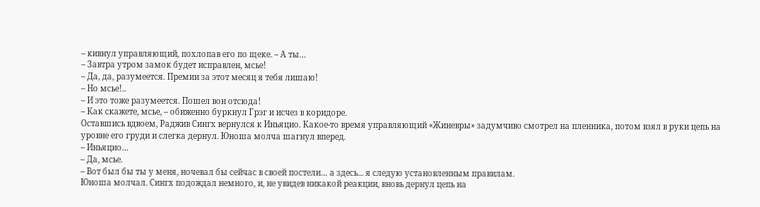– кивнул управляющий, похлопав его по щеке. – А ты…
– Завтра утром замок будет исправлен, мсье!
– Да, да, разумеется. Премии за этот месяц я тебя лишаю!
– Но мсье!..
– И это тоже разумеется. Пошел вон отсюда!
– Как скажете, мсье, – обиженно буркнул Грэг и исчез в коридоре.
Оставшись вдвоем, Раджив Сингх вернулся к Иньяцио. Какое-то время управляющий «Жиневры» задумчиво смотрел на пленника, потом взял в руки цепь на уровне его груди и слегка дернул. Юноша молча шагнул вперед.
– Иньяцио…
– Да, мсье.
– Вот был бы ты у меня, ночевал бы сейчас в своей постели… а здесь... я следую установленным правилам.
Юноша молчал. Сингх подождал немного, и, не увидев никакой реакции, вновь дернул цепь на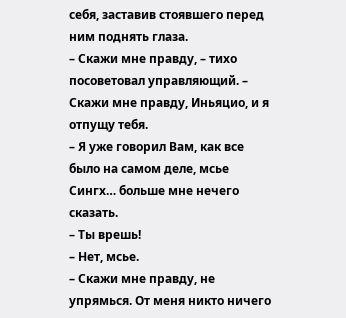себя, заставив стоявшего перед ним поднять глаза.
– Скажи мне правду, – тихо посоветовал управляющий. – Скажи мне правду, Иньяцио, и я отпущу тебя.
– Я уже говорил Вам, как все было на самом деле, мсье Сингх… больше мне нечего сказать.
– Ты врешь!
– Нет, мсье.
– Скажи мне правду, не упрямься. От меня никто ничего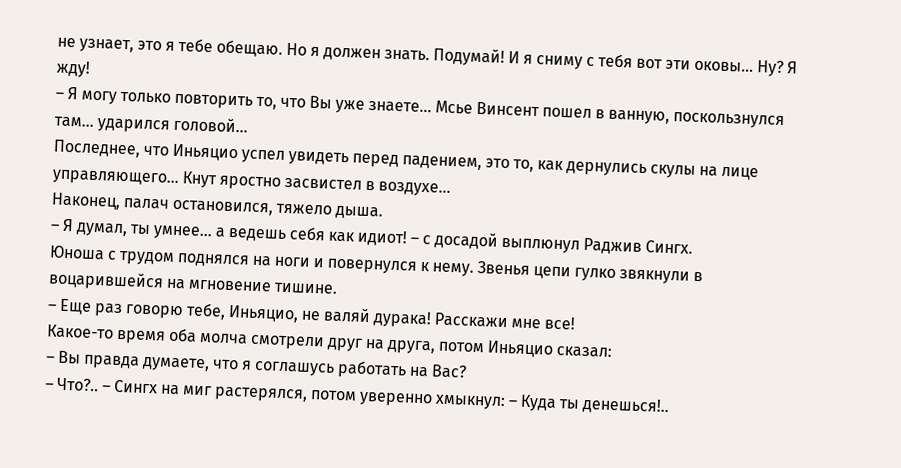не узнает, это я тебе обещаю. Но я должен знать. Подумай! И я сниму с тебя вот эти оковы… Ну? Я жду!
– Я могу только повторить то, что Вы уже знаете… Мсье Винсент пошел в ванную, поскользнулся там… ударился головой…
Последнее, что Иньяцио успел увидеть перед падением, это то, как дернулись скулы на лице управляющего… Кнут яростно засвистел в воздухе…
Наконец, палач остановился, тяжело дыша.
– Я думал, ты умнее… а ведешь себя как идиот! – с досадой выплюнул Раджив Сингх.
Юноша с трудом поднялся на ноги и повернулся к нему. Звенья цепи гулко звякнули в воцарившейся на мгновение тишине.
– Еще раз говорю тебе, Иньяцио, не валяй дурака! Расскажи мне все!
Какое-то время оба молча смотрели друг на друга, потом Иньяцио сказал:
– Вы правда думаете, что я соглашусь работать на Вас?
– Что?.. – Сингх на миг растерялся, потом уверенно хмыкнул: – Куда ты денешься!..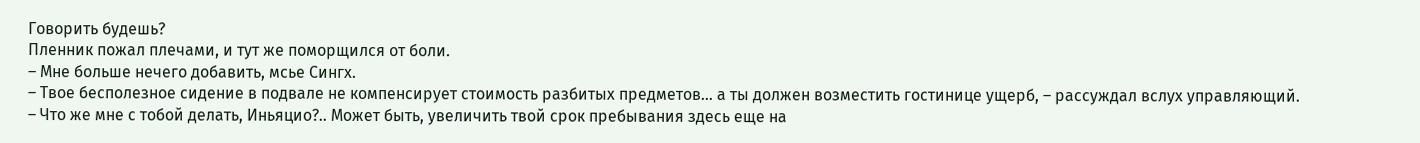Говорить будешь?
Пленник пожал плечами, и тут же поморщился от боли.
– Мне больше нечего добавить, мсье Сингх.
– Твое бесполезное сидение в подвале не компенсирует стоимость разбитых предметов… а ты должен возместить гостинице ущерб, – рассуждал вслух управляющий. – Что же мне с тобой делать, Иньяцио?.. Может быть, увеличить твой срок пребывания здесь еще на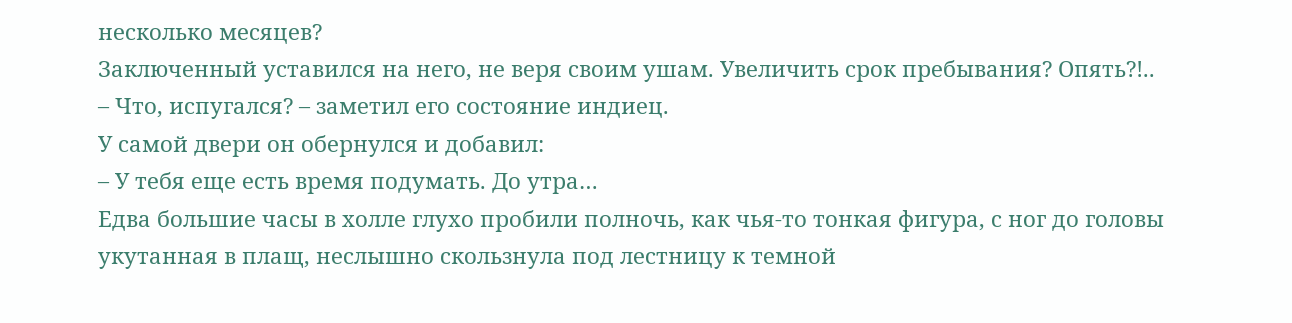несколько месяцев?
Заключенный уставился на него, не веря своим ушам. Увеличить срок пребывания? Опять?!..
– Что, испугался? – заметил его состояние индиец.
У самой двери он обернулся и добавил:
– У тебя еще есть время подумать. До утра…
Едва большие часы в холле глухо пробили полночь, как чья-то тонкая фигура, с ног до головы укутанная в плащ, неслышно скользнула под лестницу к темной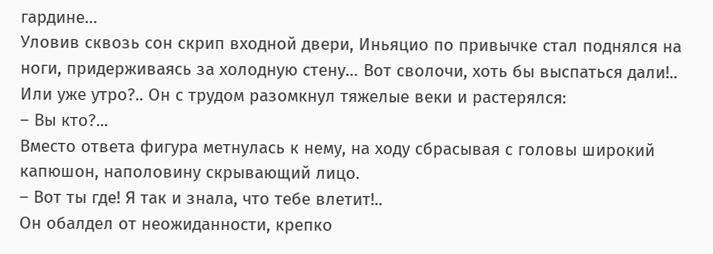гардине…
Уловив сквозь сон скрип входной двери, Иньяцио по привычке стал поднялся на ноги, придерживаясь за холодную стену… Вот сволочи, хоть бы выспаться дали!.. Или уже утро?.. Он с трудом разомкнул тяжелые веки и растерялся:
– Вы кто?...
Вместо ответа фигура метнулась к нему, на ходу сбрасывая с головы широкий капюшон, наполовину скрывающий лицо.
– Вот ты где! Я так и знала, что тебе влетит!..
Он обалдел от неожиданности, крепко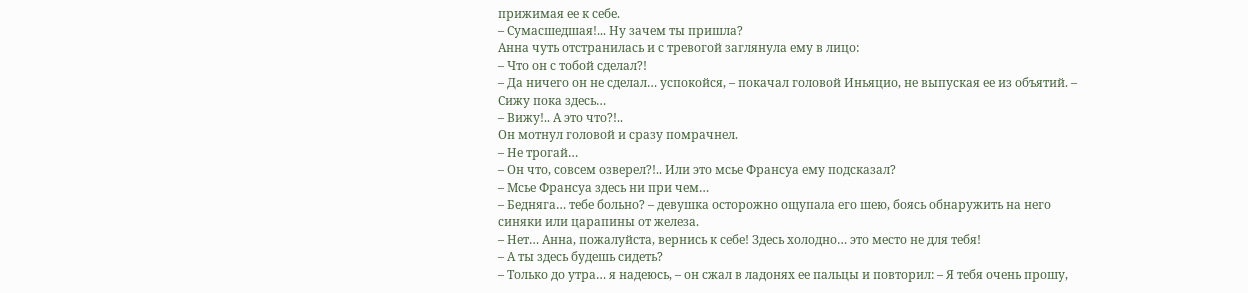прижимая ее к себе.
– Сумасшедшая!... Ну зачем ты пришла?
Анна чуть отстранилась и с тревогой заглянула ему в лицо:
– Что он с тобой сделал?!
– Да ничего он не сделал… успокойся, – покачал головой Иньяцио, не выпуская ее из объятий. – Сижу пока здесь…
– Вижу!.. А это что?!..
Он мотнул головой и сразу помрачнел.
– Не трогай…
– Он что, совсем озверел?!.. Или это мсье Франсуа ему подсказал?
– Мсье Франсуа здесь ни при чем…
– Бедняга… тебе больно? – девушка осторожно ощупала его шею, боясь обнаружить на него синяки или царапины от железа.
– Нет… Анна, пожалуйста, вернись к себе! Здесь холодно… это место не для тебя!
– А ты здесь будешь сидеть?
– Только до утра… я надеюсь, – он сжал в ладонях ее пальцы и повторил: – Я тебя очень прошу,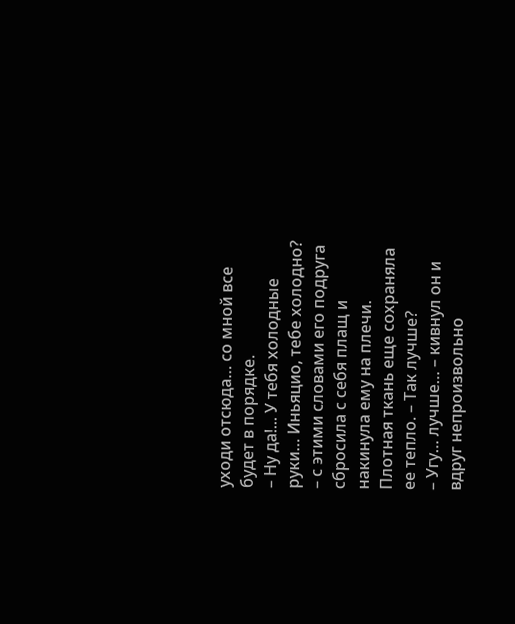уходи отсюда… со мной все будет в порядке.
– Ну да!... У тебя холодные руки… Иньяцио, тебе холодно? – с этими словами его подруга сбросила с себя плащ и накинула ему на плечи. Плотная ткань еще сохраняла ее тепло. – Так лучше?
– Угу… лучше… – кивнул он и вдруг непроизвольно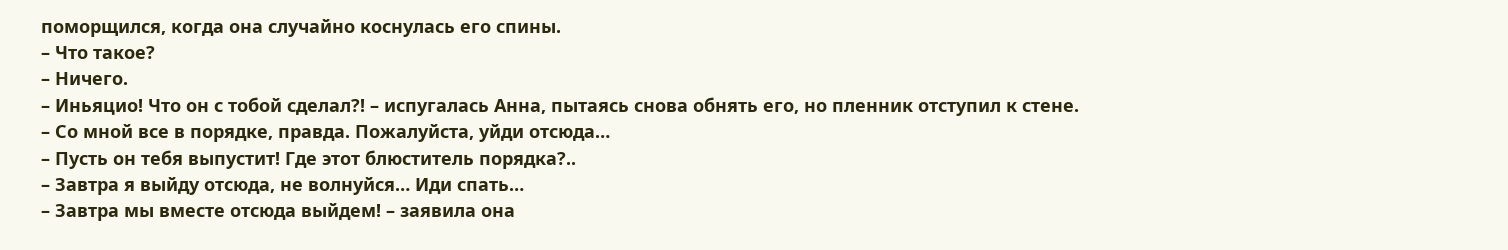поморщился, когда она случайно коснулась его спины.
– Что такое?
– Ничего.
– Иньяцио! Что он с тобой сделал?! – испугалась Анна, пытаясь снова обнять его, но пленник отступил к стене.
– Со мной все в порядке, правда. Пожалуйста, уйди отсюда…
– Пусть он тебя выпустит! Где этот блюститель порядка?..
– Завтра я выйду отсюда, не волнуйся… Иди спать…
– Завтра мы вместе отсюда выйдем! – заявила она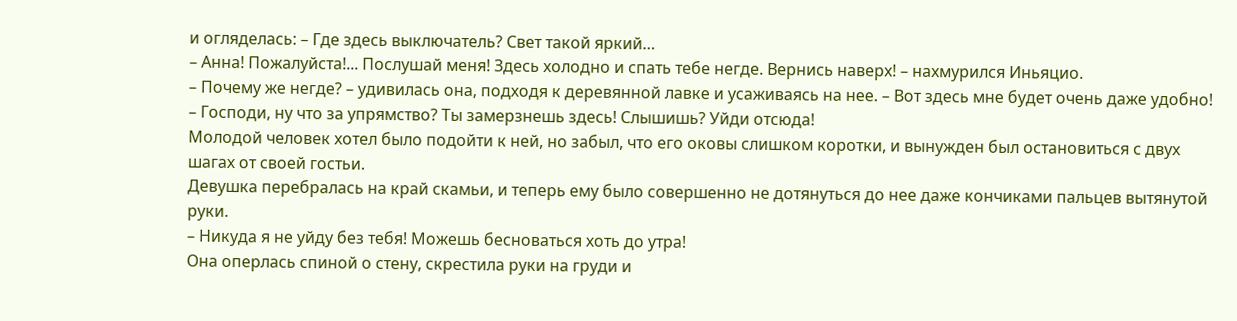и огляделась: – Где здесь выключатель? Свет такой яркий…
– Анна! Пожалуйста!... Послушай меня! Здесь холодно и спать тебе негде. Вернись наверх! – нахмурился Иньяцио.
– Почему же негде? – удивилась она, подходя к деревянной лавке и усаживаясь на нее. – Вот здесь мне будет очень даже удобно!
– Господи, ну что за упрямство? Ты замерзнешь здесь! Слышишь? Уйди отсюда!
Молодой человек хотел было подойти к ней, но забыл, что его оковы слишком коротки, и вынужден был остановиться с двух шагах от своей гостьи.
Девушка перебралась на край скамьи, и теперь ему было совершенно не дотянуться до нее даже кончиками пальцев вытянутой руки.
– Никуда я не уйду без тебя! Можешь бесноваться хоть до утра!
Она оперлась спиной о стену, скрестила руки на груди и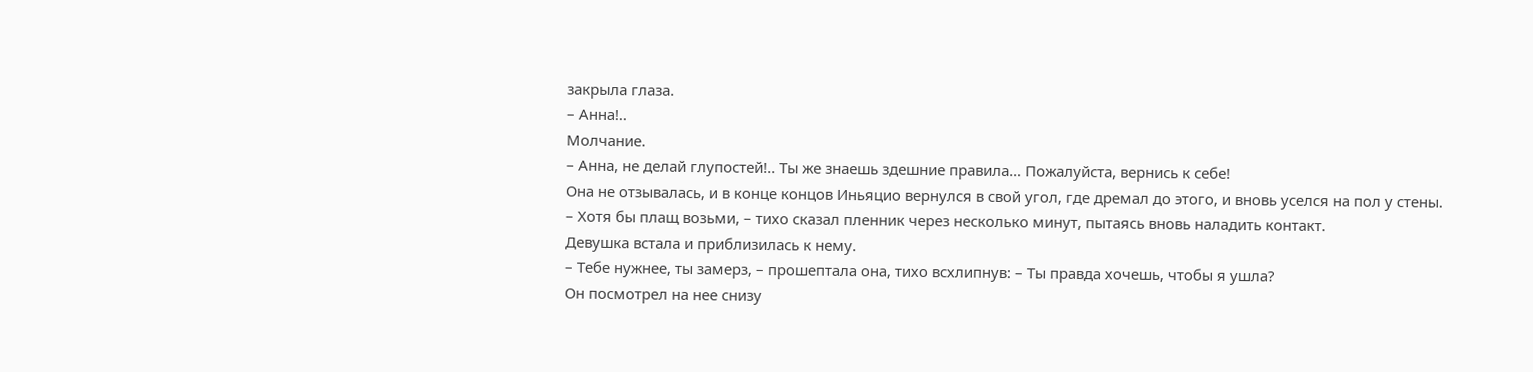закрыла глаза.
– Анна!..
Молчание.
– Анна, не делай глупостей!.. Ты же знаешь здешние правила… Пожалуйста, вернись к себе!
Она не отзывалась, и в конце концов Иньяцио вернулся в свой угол, где дремал до этого, и вновь уселся на пол у стены.
– Хотя бы плащ возьми, – тихо сказал пленник через несколько минут, пытаясь вновь наладить контакт.
Девушка встала и приблизилась к нему.
– Тебе нужнее, ты замерз, – прошептала она, тихо всхлипнув: – Ты правда хочешь, чтобы я ушла?
Он посмотрел на нее снизу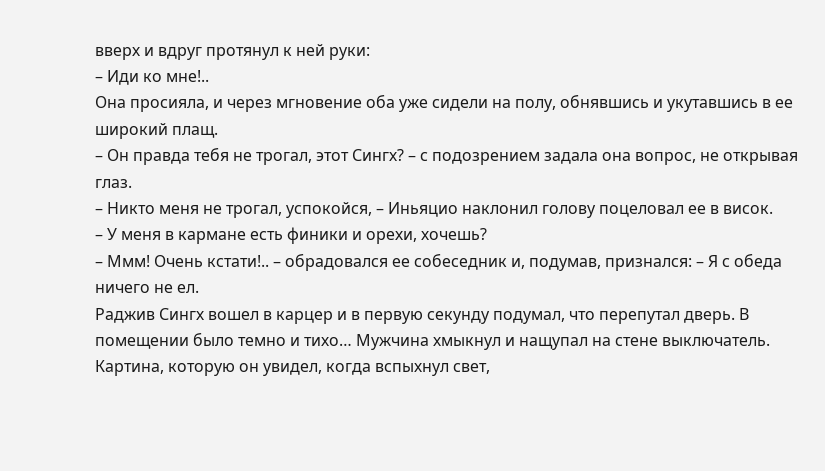вверх и вдруг протянул к ней руки:
– Иди ко мне!..
Она просияла, и через мгновение оба уже сидели на полу, обнявшись и укутавшись в ее широкий плащ.
– Он правда тебя не трогал, этот Сингх? – с подозрением задала она вопрос, не открывая глаз.
– Никто меня не трогал, успокойся, – Иньяцио наклонил голову поцеловал ее в висок.
– У меня в кармане есть финики и орехи, хочешь?
– Ммм! Очень кстати!.. – обрадовался ее собеседник и, подумав, признался: – Я с обеда ничего не ел.
Раджив Сингх вошел в карцер и в первую секунду подумал, что перепутал дверь. В помещении было темно и тихо… Мужчина хмыкнул и нащупал на стене выключатель. Картина, которую он увидел, когда вспыхнул свет,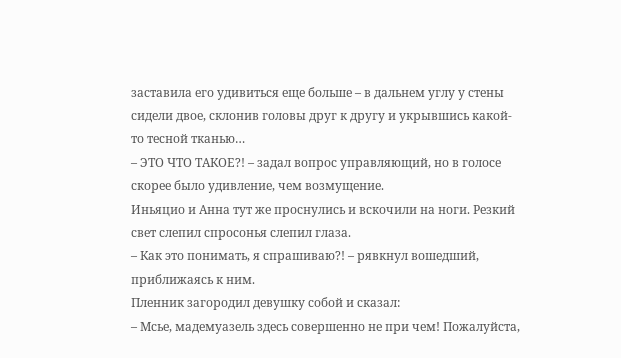заставила его удивиться еще больше – в дальнем углу у стены сидели двое, склонив головы друг к другу и укрывшись какой-то тесной тканью…
– ЭТО ЧТО ТАКОЕ?! – задал вопрос управляющий, но в голосе скорее было удивление, чем возмущение.
Иньяцио и Анна тут же проснулись и вскочили на ноги. Резкий свет слепил спросонья слепил глаза.
– Как это понимать, я спрашиваю?! – рявкнул вошедший, приближаясь к ним.
Пленник загородил девушку собой и сказал:
– Мсье, мадемуазель здесь совершенно не при чем! Пожалуйста,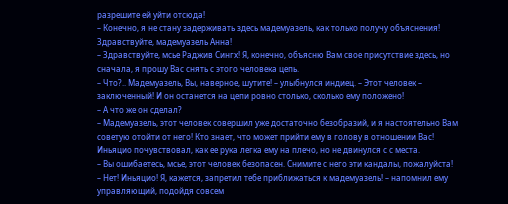разрешите ей уйти отсюда!
– Конечно, я не стану задерживать здесь мадемуазель, как только получу объяснения! Здравствуйте, мадемуазель Анна!
– Здравствуйте, мсье Раджив Сингх! Я, конечно, объясню Вам свое присутствие здесь, но сначала, я прошу Вас снять с этого человека цепь.
– Что?.. Мадемуазель, Вы, наверное, шутите! – улыбнулся индиец. – Этот человек – заключенный! И он останется на цепи ровно столько, сколько ему положено!
– А что же он сделал?
– Мадемуазель, этот человек совершил уже достаточно безобразий, и я настоятельно Вам советую отойти от него! Кто знает, что может прийти ему в голову в отношении Вас!
Иньяцио почувствовал, как ее рука легка ему на плечо, но не двинулся с с места.
– Вы ошибаетесь, мсье, этот человек безопасен. Снимите с него эти кандалы, пожалуйста!
– Нет! Иньяцио! Я, кажется, запретил тебе приближаться к мадемуазель! – напомнил ему управляющий, подойдя совсем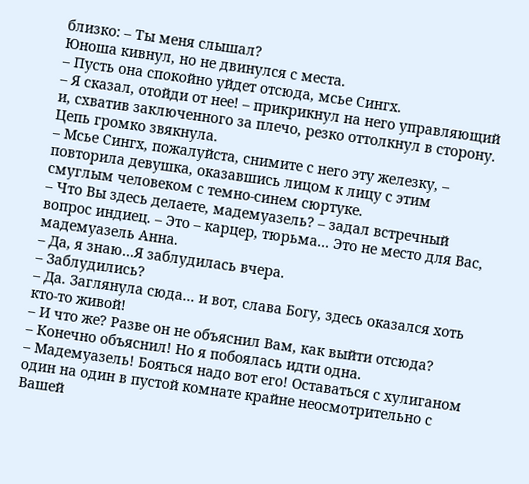близко: – Ты меня слышал?
Юноша кивнул, но не двинулся с места.
– Пусть она спокойно уйдет отсюда, мсье Сингх.
– Я сказал, отойди от нее! – прикрикнул на него управляющий и, схватив заключенного за плечо, резко оттолкнул в сторону.
Цепь громко звякнула.
– Мсье Сингх, пожалуйста, снимите с него эту железку, – повторила девушка, оказавшись лицом к лицу с этим смуглым человеком с темно-синем сюртуке.
– Что Вы здесь делаете, мадемуазель? – задал встречный вопрос индиец. – Это – карцер, тюрьма… Это не место для Вас, мадемуазель Анна.
– Да, я знаю…Я заблудилась вчера.
– Заблудились?
– Да. Заглянула сюда… и вот, слава Богу, здесь оказался хоть кто-то живой!
– И что же? Разве он не объяснил Вам, как выйти отсюда?
– Конечно объяснил! Но я побоялась идти одна.
– Мадемуазель! Бояться надо вот его! Оставаться с хулиганом один на один в пустой комнате крайне неосмотрительно с Вашей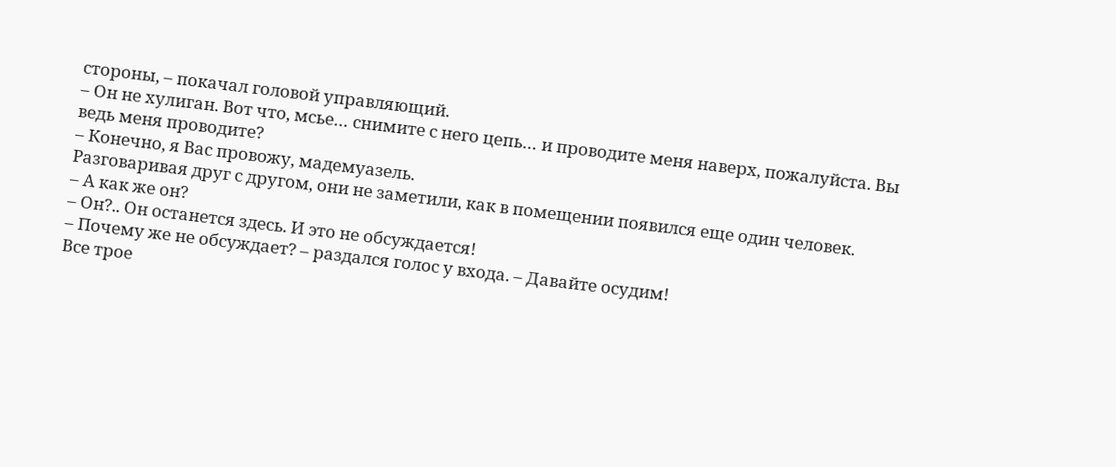стороны, – покачал головой управляющий.
– Он не хулиган. Вот что, мсье… снимите с него цепь… и проводите меня наверх, пожалуйста. Вы ведь меня проводите?
– Конечно, я Вас провожу, мадемуазель.
Разговаривая друг с другом, они не заметили, как в помещении появился еще один человек.
– А как же он?
– Он?.. Он останется здесь. И это не обсуждается!
– Почему же не обсуждает? – раздался голос у входа. – Давайте осудим!
Все трое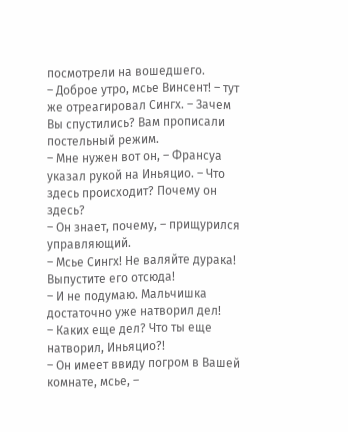посмотрели на вошедшего.
– Доброе утро, мсье Винсент! – тут же отреагировал Сингх. – Зачем Вы спустились? Вам прописали постельный режим.
– Мне нужен вот он, – Франсуа указал рукой на Иньяцио. – Что здесь происходит? Почему он здесь?
– Он знает, почему, – прищурился управляющий.
– Мсье Сингх! Не валяйте дурака! Выпустите его отсюда!
– И не подумаю. Мальчишка достаточно уже натворил дел!
– Каких еще дел? Что ты еще натворил, Иньяцио?!
– Он имеет ввиду погром в Вашей комнате, мсье, –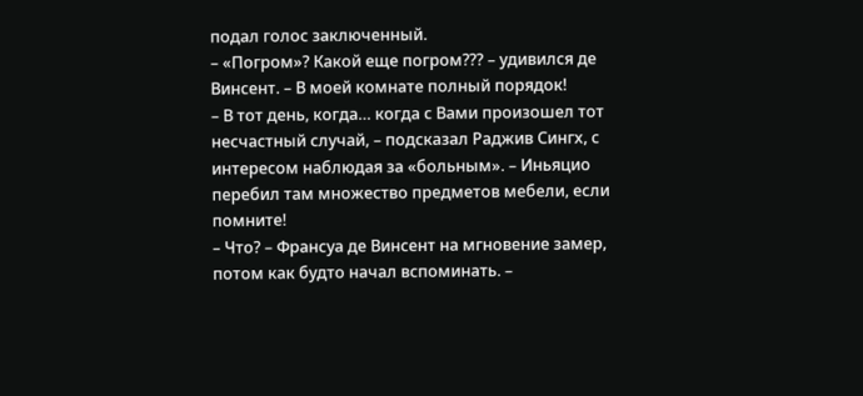подал голос заключенный.
– «Погром»? Какой еще погром??? – удивился де Винсент. – В моей комнате полный порядок!
– В тот день, когда… когда с Вами произошел тот несчастный случай, – подсказал Раджив Сингх, с интересом наблюдая за «больным». – Иньяцио перебил там множество предметов мебели, если помните!
– Что? – Франсуа де Винсент на мгновение замер, потом как будто начал вспоминать. –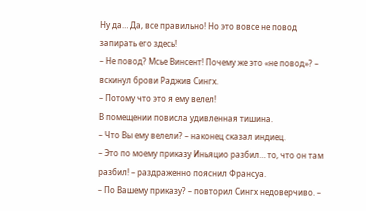Ну да… Да, все правильно! Но это вовсе не повод запирать его здесь!
– Не повод? Мсье Винсент! Почему же это «не повод»? – вскинул брови Раджив Сингх.
– Потому что это я ему велел!
В помещении повисла удивленная тишина.
– Что Вы ему велели? – наконец сказал индиец.
– Это по моему приказу Иньяцио разбил… то, что он там разбил! – раздраженно пояснил Франсуа.
– По Вашему приказу? – повторил Сингх недоверчиво. –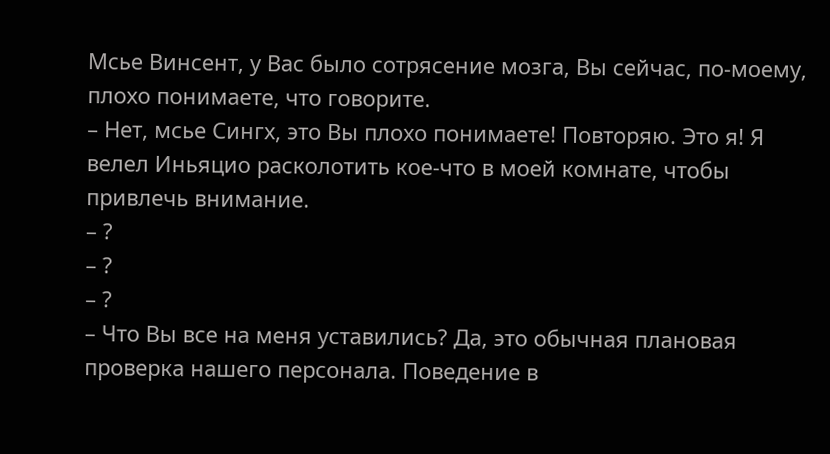Мсье Винсент, у Вас было сотрясение мозга, Вы сейчас, по-моему, плохо понимаете, что говорите.
– Нет, мсье Сингх, это Вы плохо понимаете! Повторяю. Это я! Я велел Иньяцио расколотить кое-что в моей комнате, чтобы привлечь внимание.
– ?
– ?
– ?
– Что Вы все на меня уставились? Да, это обычная плановая проверка нашего персонала. Поведение в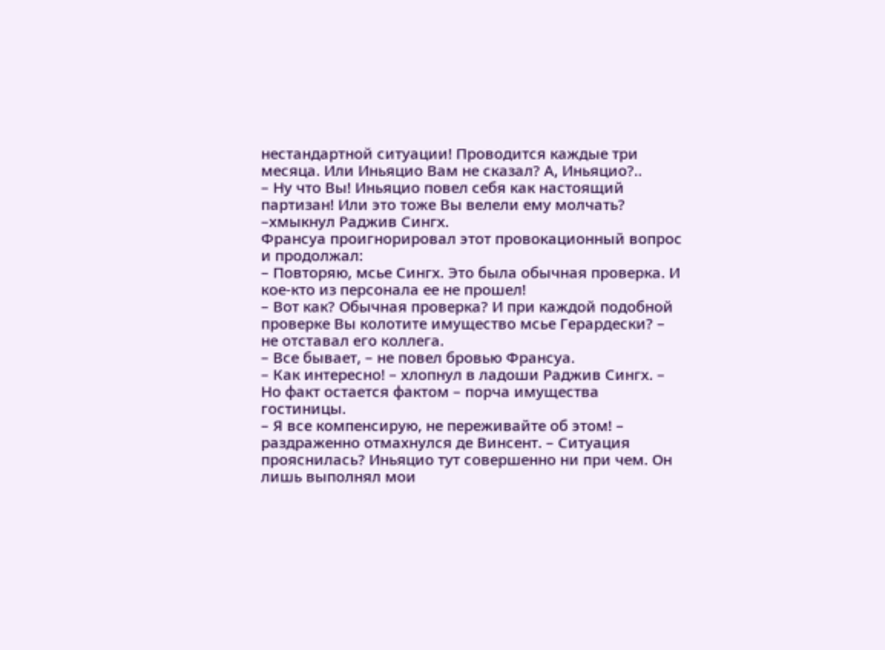нестандартной ситуации! Проводится каждые три месяца. Или Иньяцио Вам не сказал? А, Иньяцио?..
– Ну что Вы! Иньяцио повел себя как настоящий партизан! Или это тоже Вы велели ему молчать? –хмыкнул Раджив Сингх.
Франсуа проигнорировал этот провокационный вопрос и продолжал:
– Повторяю, мсье Сингх. Это была обычная проверка. И кое-кто из персонала ее не прошел!
– Вот как? Обычная проверка? И при каждой подобной проверке Вы колотите имущество мсье Герардески? – не отставал его коллега.
– Все бывает, – не повел бровью Франсуа.
– Как интересно! – хлопнул в ладоши Раджив Сингх. – Но факт остается фактом – порча имущества гостиницы.
– Я все компенсирую, не переживайте об этом! – раздраженно отмахнулся де Винсент. – Ситуация прояснилась? Иньяцио тут совершенно ни при чем. Он лишь выполнял мои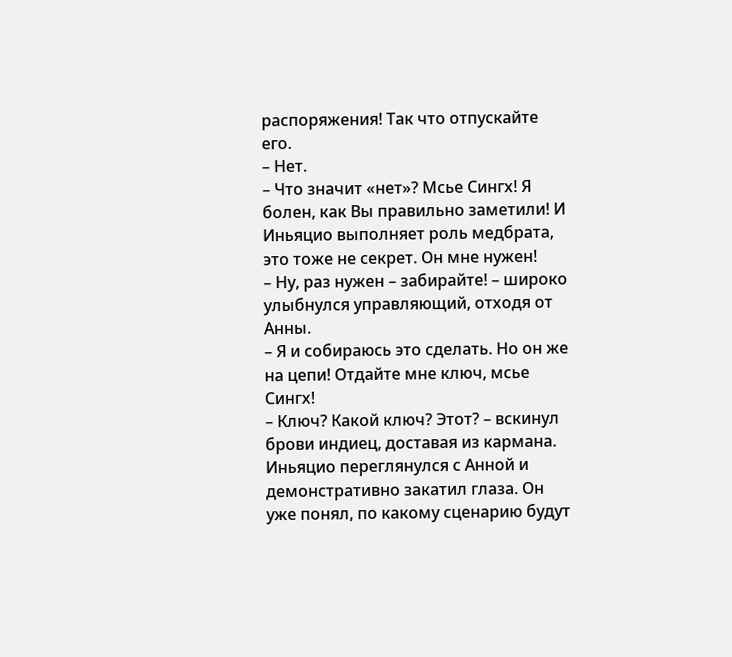распоряжения! Так что отпускайте его.
– Нет.
– Что значит «нет»? Мсье Сингх! Я болен, как Вы правильно заметили! И Иньяцио выполняет роль медбрата, это тоже не секрет. Он мне нужен!
– Ну, раз нужен – забирайте! – широко улыбнулся управляющий, отходя от Анны.
– Я и собираюсь это сделать. Но он же на цепи! Отдайте мне ключ, мсье Сингх!
– Ключ? Какой ключ? Этот? – вскинул брови индиец, доставая из кармана.
Иньяцио переглянулся с Анной и демонстративно закатил глаза. Он уже понял, по какому сценарию будут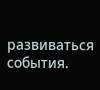развиваться события.